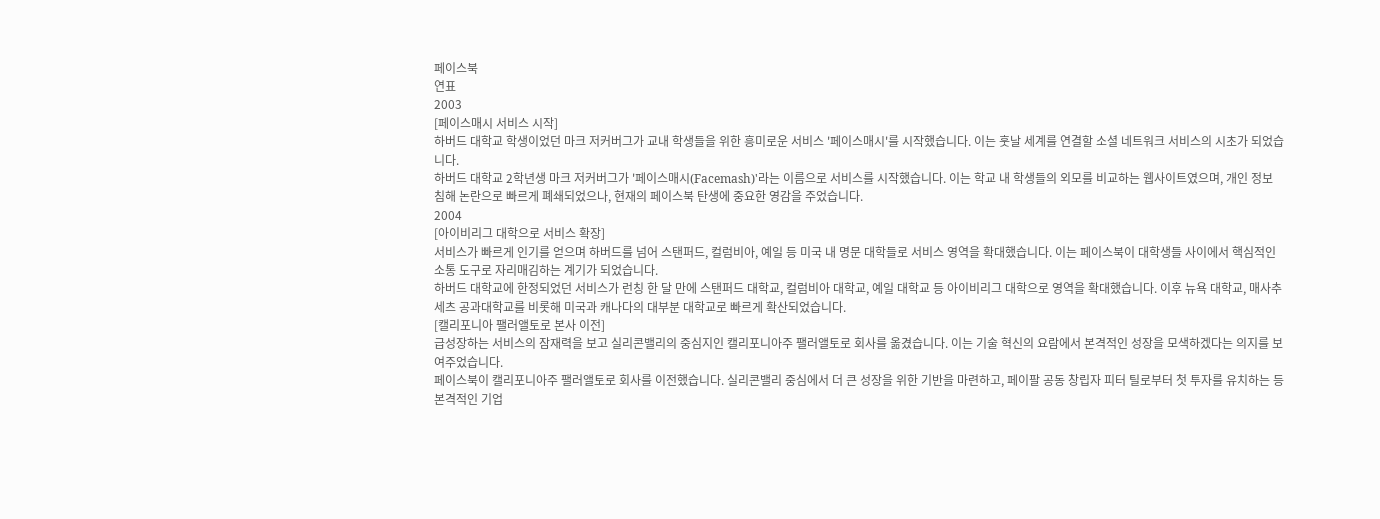페이스북
연표
2003
[페이스매시 서비스 시작]
하버드 대학교 학생이었던 마크 저커버그가 교내 학생들을 위한 흥미로운 서비스 '페이스매시'를 시작했습니다. 이는 훗날 세계를 연결할 소셜 네트워크 서비스의 시초가 되었습니다.
하버드 대학교 2학년생 마크 저커버그가 '페이스매시(Facemash)'라는 이름으로 서비스를 시작했습니다. 이는 학교 내 학생들의 외모를 비교하는 웹사이트였으며, 개인 정보 침해 논란으로 빠르게 폐쇄되었으나, 현재의 페이스북 탄생에 중요한 영감을 주었습니다.
2004
[아이비리그 대학으로 서비스 확장]
서비스가 빠르게 인기를 얻으며 하버드를 넘어 스탠퍼드, 컬럼비아, 예일 등 미국 내 명문 대학들로 서비스 영역을 확대했습니다. 이는 페이스북이 대학생들 사이에서 핵심적인 소통 도구로 자리매김하는 계기가 되었습니다.
하버드 대학교에 한정되었던 서비스가 런칭 한 달 만에 스탠퍼드 대학교, 컬럼비아 대학교, 예일 대학교 등 아이비리그 대학으로 영역을 확대했습니다. 이후 뉴욕 대학교, 매사추세츠 공과대학교를 비롯해 미국과 캐나다의 대부분 대학교로 빠르게 확산되었습니다.
[캘리포니아 팰러앨토로 본사 이전]
급성장하는 서비스의 잠재력을 보고 실리콘밸리의 중심지인 캘리포니아주 팰러앨토로 회사를 옮겼습니다. 이는 기술 혁신의 요람에서 본격적인 성장을 모색하겠다는 의지를 보여주었습니다.
페이스북이 캘리포니아주 팰러앨토로 회사를 이전했습니다. 실리콘밸리 중심에서 더 큰 성장을 위한 기반을 마련하고, 페이팔 공동 창립자 피터 틸로부터 첫 투자를 유치하는 등 본격적인 기업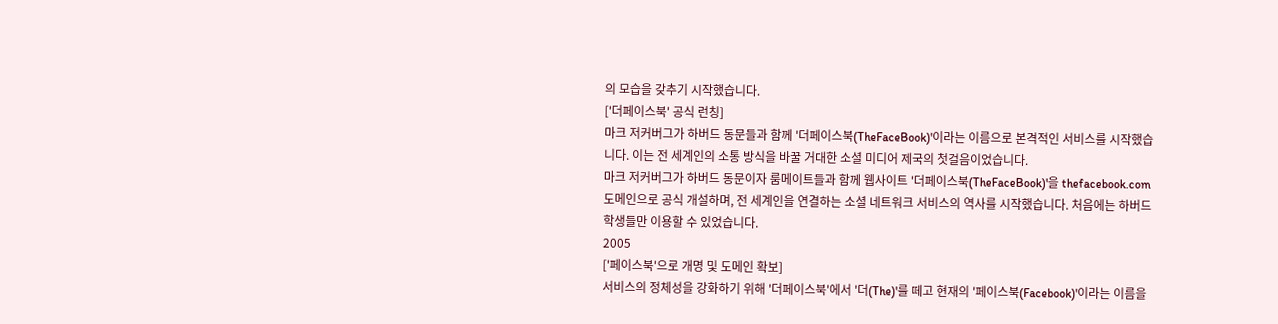의 모습을 갖추기 시작했습니다.
['더페이스북' 공식 런칭]
마크 저커버그가 하버드 동문들과 함께 '더페이스북(TheFaceBook)'이라는 이름으로 본격적인 서비스를 시작했습니다. 이는 전 세계인의 소통 방식을 바꿀 거대한 소셜 미디어 제국의 첫걸음이었습니다.
마크 저커버그가 하버드 동문이자 룸메이트들과 함께 웹사이트 '더페이스북(TheFaceBook)'을 thefacebook.com 도메인으로 공식 개설하며, 전 세계인을 연결하는 소셜 네트워크 서비스의 역사를 시작했습니다. 처음에는 하버드 학생들만 이용할 수 있었습니다.
2005
['페이스북'으로 개명 및 도메인 확보]
서비스의 정체성을 강화하기 위해 '더페이스북'에서 '더(The)'를 떼고 현재의 '페이스북(Facebook)'이라는 이름을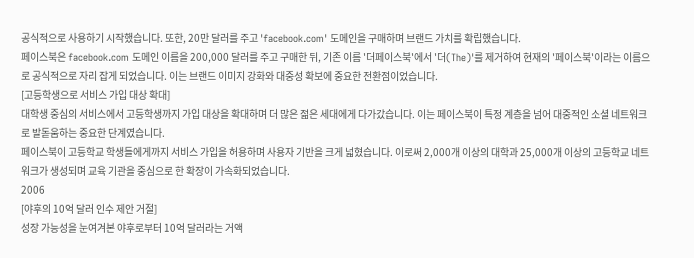공식적으로 사용하기 시작했습니다. 또한, 20만 달러를 주고 'facebook.com' 도메인을 구매하며 브랜드 가치를 확립했습니다.
페이스북은 facebook.com 도메인 이름을 200,000 달러를 주고 구매한 뒤, 기존 이름 '더페이스북'에서 '더(The)'를 제거하여 현재의 '페이스북'이라는 이름으로 공식적으로 자리 잡게 되었습니다. 이는 브랜드 이미지 강화와 대중성 확보에 중요한 전환점이었습니다.
[고등학생으로 서비스 가입 대상 확대]
대학생 중심의 서비스에서 고등학생까지 가입 대상을 확대하며 더 많은 젊은 세대에게 다가갔습니다. 이는 페이스북이 특정 계층을 넘어 대중적인 소셜 네트워크로 발돋움하는 중요한 단계였습니다.
페이스북이 고등학교 학생들에게까지 서비스 가입을 허용하며 사용자 기반을 크게 넓혔습니다. 이로써 2,000개 이상의 대학과 25,000개 이상의 고등학교 네트워크가 생성되며 교육 기관을 중심으로 한 확장이 가속화되었습니다.
2006
[야후의 10억 달러 인수 제안 거절]
성장 가능성을 눈여겨본 야후로부터 10억 달러라는 거액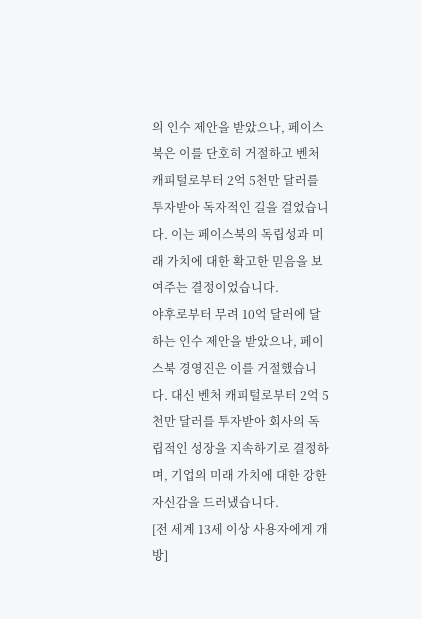의 인수 제안을 받았으나, 페이스북은 이를 단호히 거절하고 벤처 캐피털로부터 2억 5천만 달러를 투자받아 독자적인 길을 걸었습니다. 이는 페이스북의 독립성과 미래 가치에 대한 확고한 믿음을 보여주는 결정이었습니다.
야후로부터 무려 10억 달러에 달하는 인수 제안을 받았으나, 페이스북 경영진은 이를 거절했습니다. 대신 벤처 캐피털로부터 2억 5천만 달러를 투자받아 회사의 독립적인 성장을 지속하기로 결정하며, 기업의 미래 가치에 대한 강한 자신감을 드러냈습니다.
[전 세계 13세 이상 사용자에게 개방]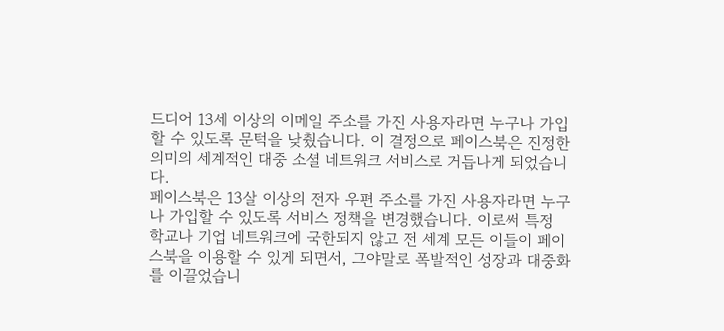드디어 13세 이상의 이메일 주소를 가진 사용자라면 누구나 가입할 수 있도록 문턱을 낮췄습니다. 이 결정으로 페이스북은 진정한 의미의 세계적인 대중 소셜 네트워크 서비스로 거듭나게 되었습니다.
페이스북은 13살 이상의 전자 우편 주소를 가진 사용자라면 누구나 가입할 수 있도록 서비스 정책을 변경했습니다. 이로써 특정 학교나 기업 네트워크에 국한되지 않고 전 세계 모든 이들이 페이스북을 이용할 수 있게 되면서, 그야말로 폭발적인 성장과 대중화를 이끌었습니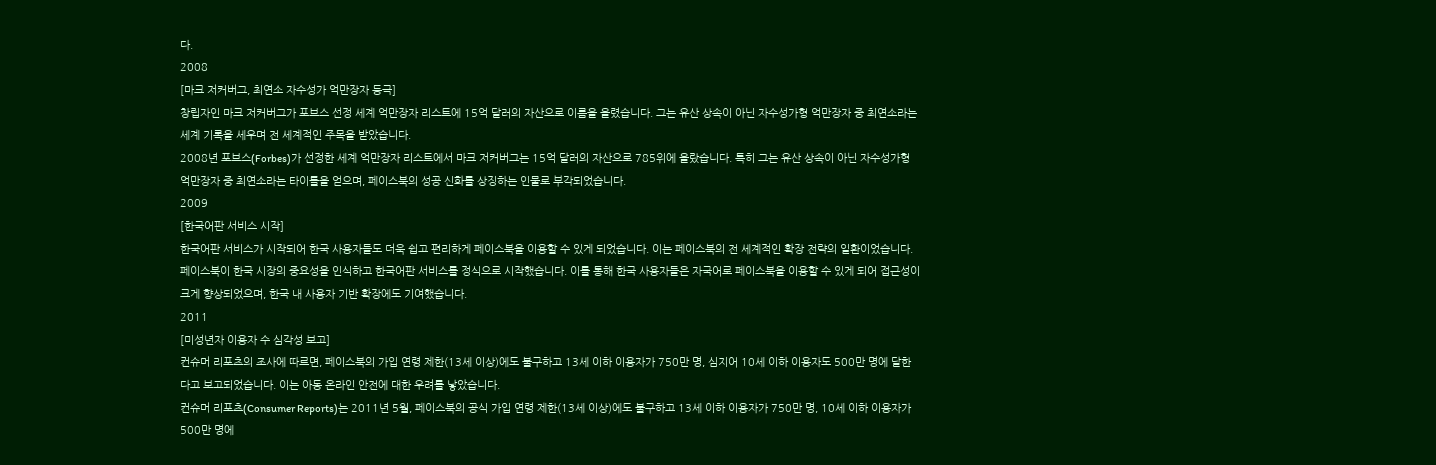다.
2008
[마크 저커버그, 최연소 자수성가 억만장자 등극]
창립자인 마크 저커버그가 포브스 선정 세계 억만장자 리스트에 15억 달러의 자산으로 이름을 올렸습니다. 그는 유산 상속이 아닌 자수성가형 억만장자 중 최연소라는 세계 기록을 세우며 전 세계적인 주목을 받았습니다.
2008년 포브스(Forbes)가 선정한 세계 억만장자 리스트에서 마크 저커버그는 15억 달러의 자산으로 785위에 올랐습니다. 특히 그는 유산 상속이 아닌 자수성가형 억만장자 중 최연소라는 타이틀을 얻으며, 페이스북의 성공 신화를 상징하는 인물로 부각되었습니다.
2009
[한국어판 서비스 시작]
한국어판 서비스가 시작되어 한국 사용자들도 더욱 쉽고 편리하게 페이스북을 이용할 수 있게 되었습니다. 이는 페이스북의 전 세계적인 확장 전략의 일환이었습니다.
페이스북이 한국 시장의 중요성을 인식하고 한국어판 서비스를 정식으로 시작했습니다. 이를 통해 한국 사용자들은 자국어로 페이스북을 이용할 수 있게 되어 접근성이 크게 향상되었으며, 한국 내 사용자 기반 확장에도 기여했습니다.
2011
[미성년자 이용자 수 심각성 보고]
컨슈머 리포츠의 조사에 따르면, 페이스북의 가입 연령 제한(13세 이상)에도 불구하고 13세 이하 이용자가 750만 명, 심지어 10세 이하 이용자도 500만 명에 달한다고 보고되었습니다. 이는 아동 온라인 안전에 대한 우려를 낳았습니다.
컨슈머 리포츠(Consumer Reports)는 2011년 5월, 페이스북의 공식 가입 연령 제한(13세 이상)에도 불구하고 13세 이하 이용자가 750만 명, 10세 이하 이용자가 500만 명에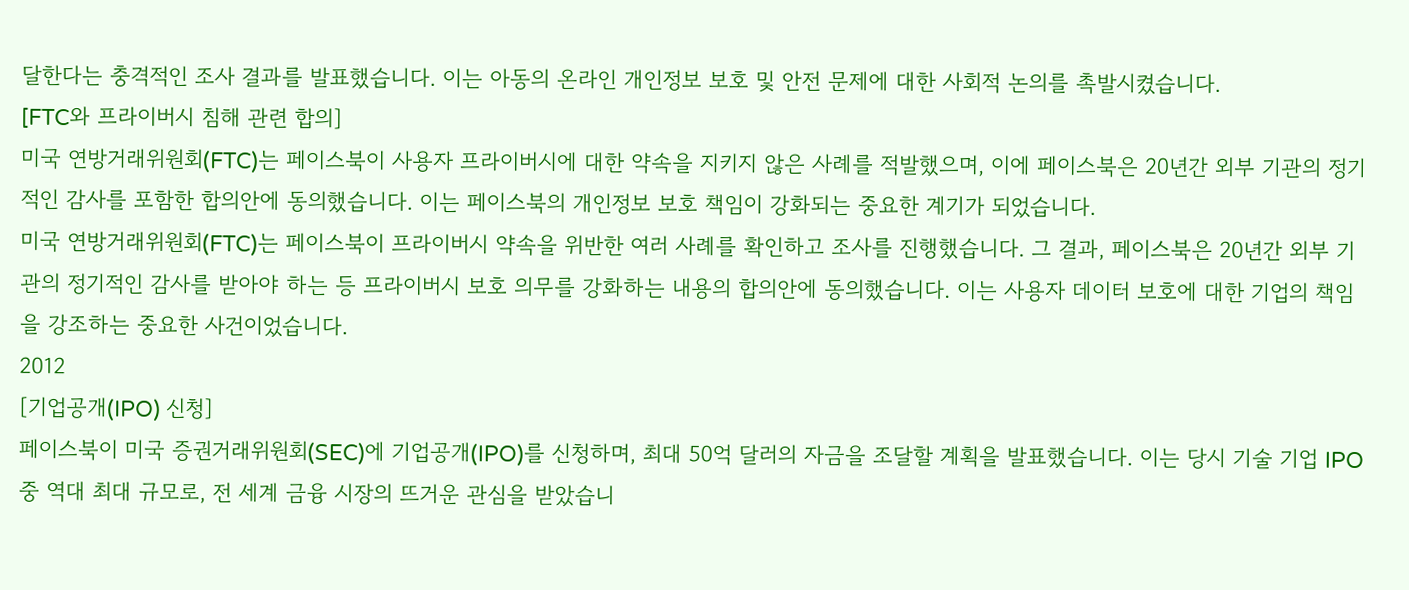달한다는 충격적인 조사 결과를 발표했습니다. 이는 아동의 온라인 개인정보 보호 및 안전 문제에 대한 사회적 논의를 촉발시켰습니다.
[FTC와 프라이버시 침해 관련 합의]
미국 연방거래위원회(FTC)는 페이스북이 사용자 프라이버시에 대한 약속을 지키지 않은 사례를 적발했으며, 이에 페이스북은 20년간 외부 기관의 정기적인 감사를 포함한 합의안에 동의했습니다. 이는 페이스북의 개인정보 보호 책임이 강화되는 중요한 계기가 되었습니다.
미국 연방거래위원회(FTC)는 페이스북이 프라이버시 약속을 위반한 여러 사례를 확인하고 조사를 진행했습니다. 그 결과, 페이스북은 20년간 외부 기관의 정기적인 감사를 받아야 하는 등 프라이버시 보호 의무를 강화하는 내용의 합의안에 동의했습니다. 이는 사용자 데이터 보호에 대한 기업의 책임을 강조하는 중요한 사건이었습니다.
2012
[기업공개(IPO) 신청]
페이스북이 미국 증권거래위원회(SEC)에 기업공개(IPO)를 신청하며, 최대 50억 달러의 자금을 조달할 계획을 발표했습니다. 이는 당시 기술 기업 IPO 중 역대 최대 규모로, 전 세계 금융 시장의 뜨거운 관심을 받았습니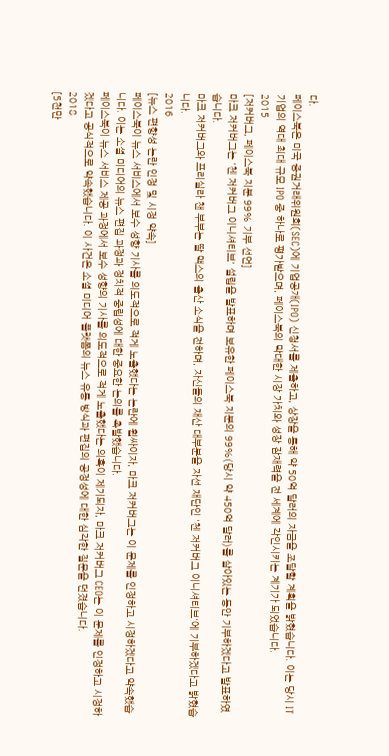다.
페이스북은 미국 증권거래위원회(SEC)에 기업공개(IPO) 신청서를 제출하고, 상장을 통해 약 50억 달러의 자금을 조달할 계획을 밝혔습니다. 이는 당시 IT 기업의 역대 최대 규모 IPO 중 하나로 평가받으며, 페이스북의 막대한 시장 가치와 성장 잠재력을 전 세계에 각인시키는 계기가 되었습니다.
2015
[저커버그, 페이스북 지분 99% 기부 선언]
마크 저커버그는 '첸 저커버그 이니셔티브' 설립을 발표하며 보유한 페이스북 지분의 99%(당시 약 450억 달러)를 살아있는 동안 기부하겠다고 발표하였습니다.
마크 저커버그와 프리실라 챈 부부는 딸 맥스의 출산 소식을 전하며, 자신들의 재산 대부분을 자선 재단인 '첸 저커버그 이니셔티브'에 기부하겠다고 밝혔습니다.
2016
[뉴스 편향성 논란 인정 및 시정 약속]
페이스북이 뉴스 서비스에서 보수 성향 기사를 의도적으로 적게 노출했다는 논란에 휩싸이자, 마크 저커버그는 이 문제를 인정하고 시정하겠다고 약속했습니다. 이는 소셜 미디어의 뉴스 편집 과정과 정치적 중립성에 대한 중요한 논의를 촉발했습니다.
페이스북이 뉴스 서비스 제공 과정에서 보수 성향의 기사를 의도적으로 적게 노출했다는 의혹이 제기되자, 마크 저커버그 CEO는 이 문제를 인정하고 시정하겠다고 공식적으로 약속했습니다. 이 사건은 소셜 미디어 플랫폼의 뉴스 유통 방식과 편집의 공정성에 대한 심각한 질문을 던졌습니다.
2018
[5천만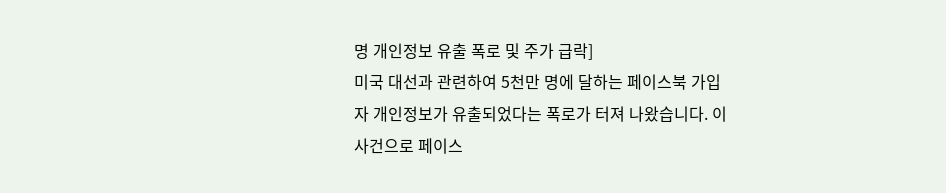명 개인정보 유출 폭로 및 주가 급락]
미국 대선과 관련하여 5천만 명에 달하는 페이스북 가입자 개인정보가 유출되었다는 폭로가 터져 나왔습니다. 이 사건으로 페이스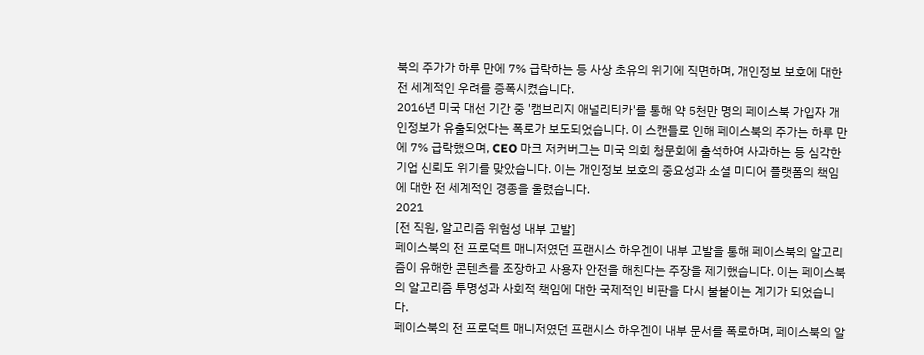북의 주가가 하루 만에 7% 급락하는 등 사상 초유의 위기에 직면하며, 개인정보 보호에 대한 전 세계적인 우려를 증폭시켰습니다.
2016년 미국 대선 기간 중 '캠브리지 애널리티카'를 통해 약 5천만 명의 페이스북 가입자 개인정보가 유출되었다는 폭로가 보도되었습니다. 이 스캔들로 인해 페이스북의 주가는 하루 만에 7% 급락했으며, CEO 마크 저커버그는 미국 의회 청문회에 출석하여 사과하는 등 심각한 기업 신뢰도 위기를 맞았습니다. 이는 개인정보 보호의 중요성과 소셜 미디어 플랫폼의 책임에 대한 전 세계적인 경종을 울렸습니다.
2021
[전 직원, 알고리즘 위험성 내부 고발]
페이스북의 전 프로덕트 매니저였던 프랜시스 하우겐이 내부 고발을 통해 페이스북의 알고리즘이 유해한 콘텐츠를 조장하고 사용자 안전을 해친다는 주장을 제기했습니다. 이는 페이스북의 알고리즘 투명성과 사회적 책임에 대한 국제적인 비판을 다시 불붙이는 계기가 되었습니다.
페이스북의 전 프로덕트 매니저였던 프랜시스 하우겐이 내부 문서를 폭로하며, 페이스북의 알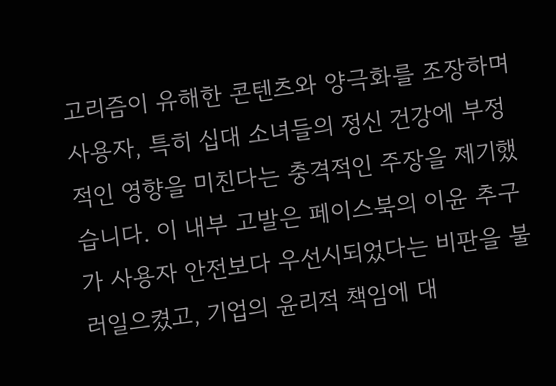고리즘이 유해한 콘텐츠와 양극화를 조장하며 사용자, 특히 십대 소녀들의 정신 건강에 부정적인 영향을 미친다는 충격적인 주장을 제기했습니다. 이 내부 고발은 페이스북의 이윤 추구가 사용자 안전보다 우선시되었다는 비판을 불러일으켰고, 기업의 윤리적 책임에 대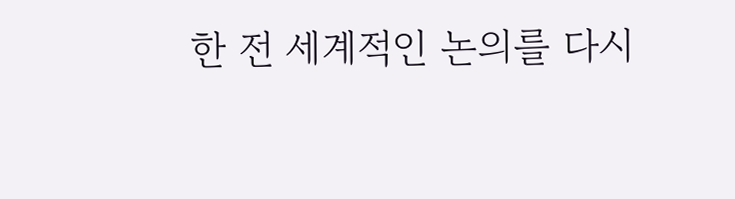한 전 세계적인 논의를 다시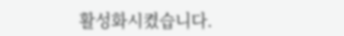활성화시켰습니다.